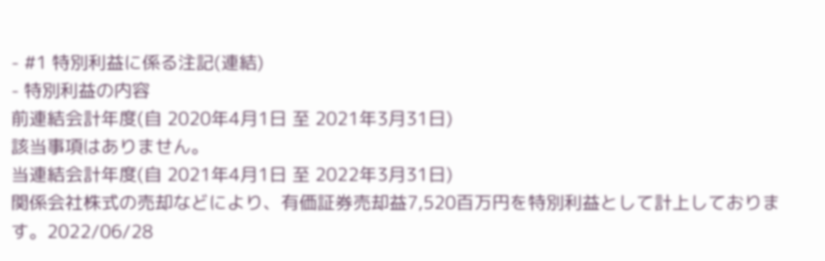- #1 特別利益に係る注記(連結)
- 特別利益の内容
前連結会計年度(自 2020年4月1日 至 2021年3月31日)
該当事項はありません。
当連結会計年度(自 2021年4月1日 至 2022年3月31日)
関係会社株式の売却などにより、有価証券売却益7,520百万円を特別利益として計上しております。2022/06/28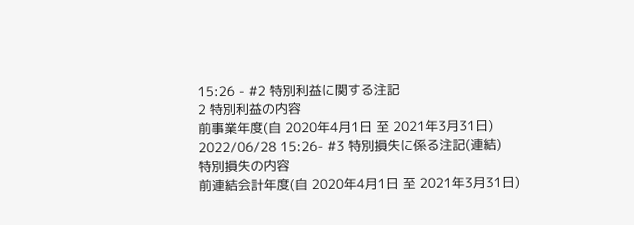15:26 - #2 特別利益に関する注記
2 特別利益の内容
前事業年度(自 2020年4月1日 至 2021年3月31日)
2022/06/28 15:26- #3 特別損失に係る注記(連結)
特別損失の内容
前連結会計年度(自 2020年4月1日 至 2021年3月31日)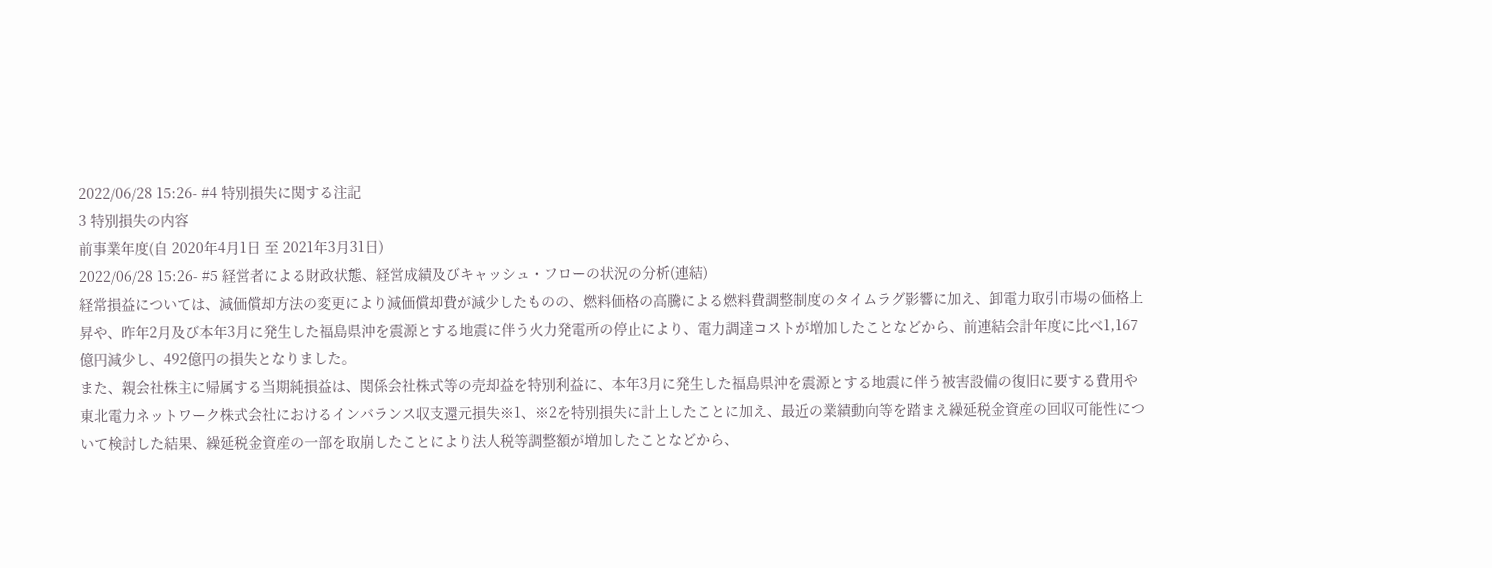2022/06/28 15:26- #4 特別損失に関する注記
3 特別損失の内容
前事業年度(自 2020年4月1日 至 2021年3月31日)
2022/06/28 15:26- #5 経営者による財政状態、経営成績及びキャッシュ・フローの状況の分析(連結)
経常損益については、減価償却方法の変更により減価償却費が減少したものの、燃料価格の高騰による燃料費調整制度のタイムラグ影響に加え、卸電力取引市場の価格上昇や、昨年2月及び本年3月に発生した福島県沖を震源とする地震に伴う火力発電所の停止により、電力調達コストが増加したことなどから、前連結会計年度に比べ1,167億円減少し、492億円の損失となりました。
また、親会社株主に帰属する当期純損益は、関係会社株式等の売却益を特別利益に、本年3月に発生した福島県沖を震源とする地震に伴う被害設備の復旧に要する費用や東北電力ネットワーク株式会社におけるインバランス収支還元損失※1、※2を特別損失に計上したことに加え、最近の業績動向等を踏まえ繰延税金資産の回収可能性について検討した結果、繰延税金資産の一部を取崩したことにより法人税等調整額が増加したことなどから、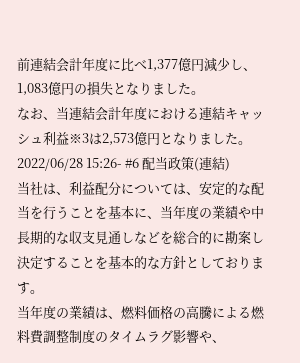前連結会計年度に比べ1,377億円減少し、1,083億円の損失となりました。
なお、当連結会計年度における連結キャッシュ利益※3は2,573億円となりました。
2022/06/28 15:26- #6 配当政策(連結)
当社は、利益配分については、安定的な配当を行うことを基本に、当年度の業績や中長期的な収支見通しなどを総合的に勘案し決定することを基本的な方針としております。
当年度の業績は、燃料価格の高騰による燃料費調整制度のタイムラグ影響や、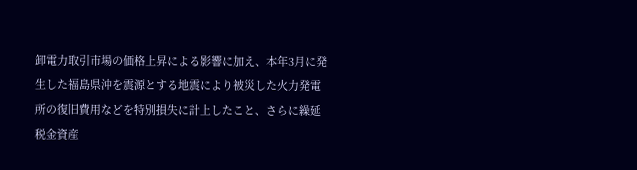卸電力取引市場の価格上昇による影響に加え、本年3月に発生した福島県沖を震源とする地震により被災した火力発電所の復旧費用などを特別損失に計上したこと、さらに繰延税金資産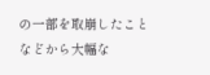の一部を取崩したことなどから大幅な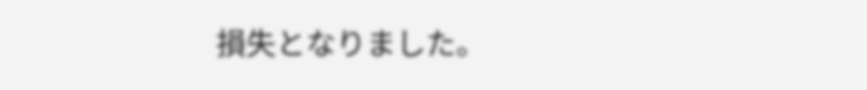損失となりました。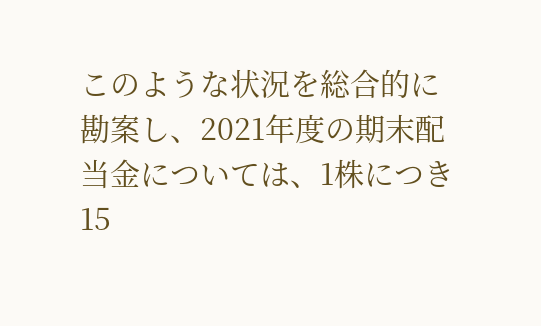このような状況を総合的に勘案し、2021年度の期末配当金については、1株につき15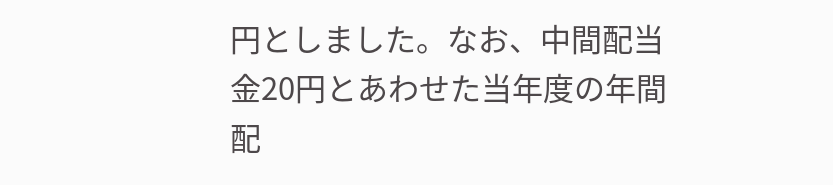円としました。なお、中間配当金20円とあわせた当年度の年間配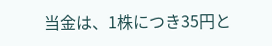当金は、1株につき35円と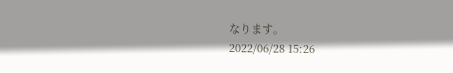なります。
2022/06/28 15:26